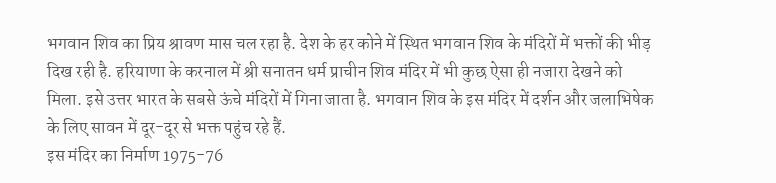भगवान शिव का प्रिय श्रावण मास चल रहा है. देश के हर कोने में स्थित भगवान शिव के मंदिरों में भक्तों की भीड़ दिख रही है. हरियाणा के करनाल में श्री सनातन धर्म प्राचीन शिव मंदिर में भी कुछ ऐसा ही नजारा देखने को मिला. इसे उत्तर भारत के सबसे ऊंचे मंदिरों में गिना जाता है. भगवान शिव के इस मंदिर में दर्शन और जलाभिषेक के लिए सावन में दूर-दूर से भक्त पहुंच रहे हैं.
इस मंदिर का निर्माण 1975-76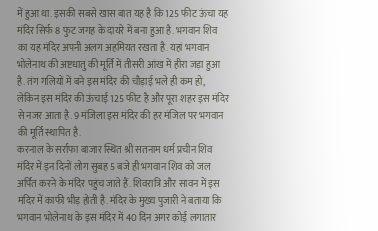में हुआ था. इसकी सबसे खास बात यह है कि 125 फीट ऊंचा यह मंदिर सिर्फ 8 फुट जगह के दायरे में बना हुआ है. भगवान शिव का यह मंदिर अपनी अलग अहमियत रखता है. यहां भगवान भोलेनाथ की अष्टधातु की मूर्ति में तीसरी आंख में हीरा जड़ा हुआ है. तंग गलियों में बने इस मंदिर की चौड़ाई भले ही कम हो, लेकिन इस मंदिर की ऊंचाई 125 फीट है और पूरा शहर इस मंदिर से नजर आता है. 9 मंजिला इस मंदिर की हर मंजिल पर भगवान की मूर्ति स्थापित है.
करनाल के सर्राफा बाजार स्थित श्री सतनाम धर्म प्रचीन शिव मंदिर में इन दिनों लोग सुबह 5 बजे ही भगवान शिव को जल अर्पित करने के मंदिर पहुंच जाते हैं. शिवरात्रि और सावन में इस मंदिर में काफी भीड़ होती है. मंदिर के मुख्य पुजारी ने बताया कि भगवान भोलेनाथ के इस मंदिर में 40 दिन अगर कोई लगातार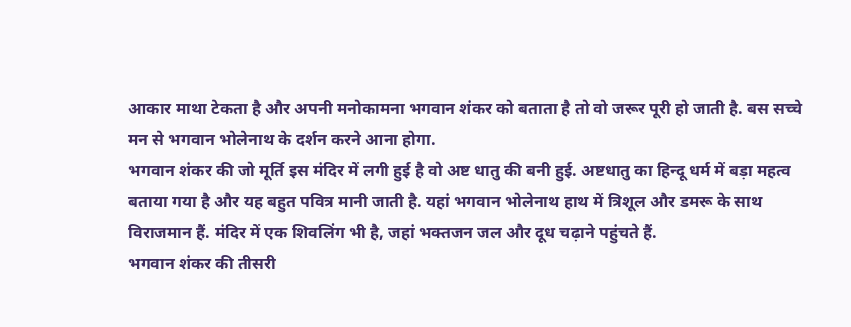आकार माथा टेकता है और अपनी मनोकामना भगवान शंकर को बताता है तो वो जरूर पूरी हो जाती है. बस सच्चे मन से भगवान भोलेनाथ के दर्शन करने आना होगा.
भगवान शंकर की जो मूर्ति इस मंदिर में लगी हुई है वो अष्ट धातु की बनी हुई. अष्टधातु का हिन्दू धर्म में बड़ा महत्व बताया गया है और यह बहुत पवित्र मानी जाती है. यहां भगवान भोलेनाथ हाथ में त्रिशूल और डमरू के साथ विराजमान हैं. मंदिर में एक शिवलिंग भी है, जहां भक्तजन जल और दूध चढ़ाने पहुंचते हैं.
भगवान शंकर की तीसरी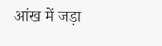आंख में जड़ा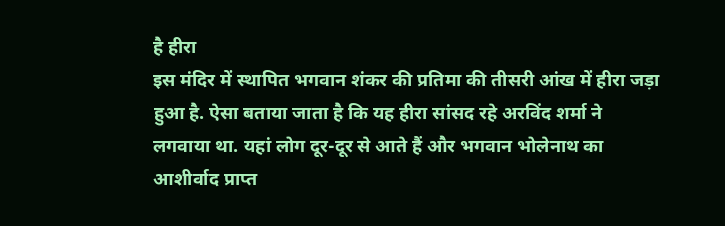है हीरा
इस मंदिर में स्थापित भगवान शंकर की प्रतिमा की तीसरी आंख में हीरा जड़ा हुआ है. ऐसा बताया जाता है कि यह हीरा सांसद रहे अरविंद शर्मा ने लगवाया था. यहां लोग दूर-दूर से आते हैं और भगवान भोलेनाथ का आशीर्वाद प्राप्त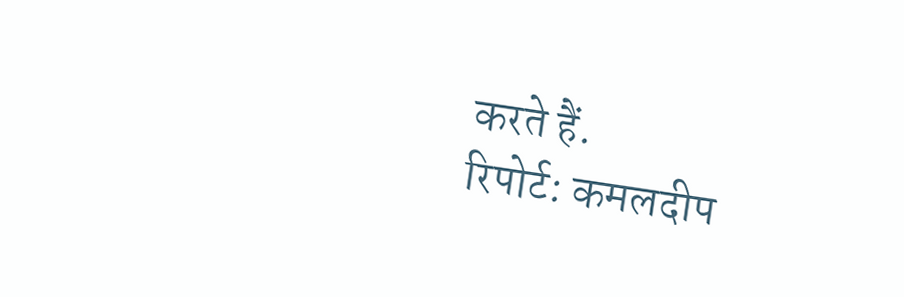करते हैं.
रिपोर्ट: कमलदीप